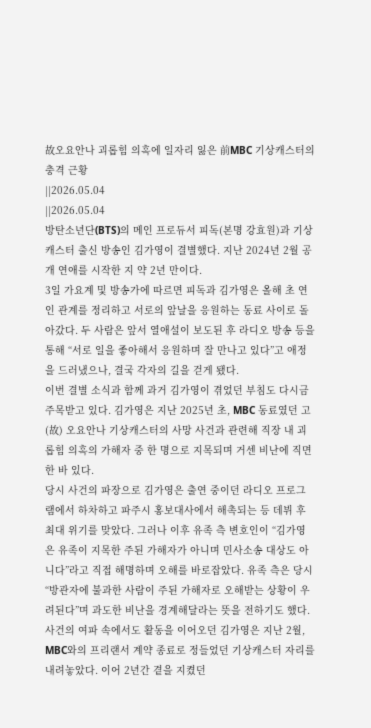故오요안나 괴롭힘 의혹에 일자리 잃은 前MBC 기상캐스터의 충격 근황
||2026.05.04
||2026.05.04
방탄소년단(BTS)의 메인 프로듀서 피독(본명 강효원)과 기상캐스터 출신 방송인 김가영이 결별했다. 지난 2024년 2월 공개 연애를 시작한 지 약 2년 만이다.
3일 가요계 및 방송가에 따르면 피독과 김가영은 올해 초 연인 관계를 정리하고 서로의 앞날을 응원하는 동료 사이로 돌아갔다. 두 사람은 앞서 열애설이 보도된 후 라디오 방송 등을 통해 “서로 일을 좋아해서 응원하며 잘 만나고 있다”고 애정을 드러냈으나, 결국 각자의 길을 걷게 됐다.
이번 결별 소식과 함께 과거 김가영이 겪었던 부침도 다시금 주목받고 있다. 김가영은 지난 2025년 초, MBC 동료였던 고(故) 오요안나 기상캐스터의 사망 사건과 관련해 직장 내 괴롭힘 의혹의 가해자 중 한 명으로 지목되며 거센 비난에 직면한 바 있다.
당시 사건의 파장으로 김가영은 출연 중이던 라디오 프로그램에서 하차하고 파주시 홍보대사에서 해촉되는 등 데뷔 후 최대 위기를 맞았다. 그러나 이후 유족 측 변호인이 “김가영은 유족이 지목한 주된 가해자가 아니며 민사소송 대상도 아니다”라고 직접 해명하며 오해를 바로잡았다. 유족 측은 당시 “방관자에 불과한 사람이 주된 가해자로 오해받는 상황이 우려된다”며 과도한 비난을 경계해달라는 뜻을 전하기도 했다.
사건의 여파 속에서도 활동을 이어오던 김가영은 지난 2월, MBC와의 프리랜서 계약 종료로 정들었던 기상캐스터 자리를 내려놓았다. 이어 2년간 곁을 지켰던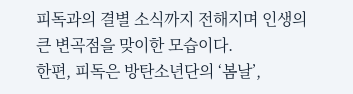피독과의 결별 소식까지 전해지며 인생의 큰 변곡점을 맞이한 모습이다.
한편, 피독은 방탄소년단의 ‘봄날’,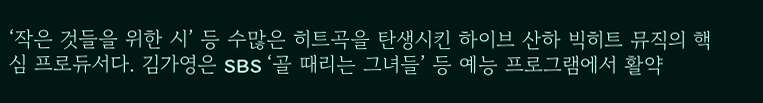‘작은 것들을 위한 시’ 등 수많은 히트곡을 탄생시킨 하이브 산하 빅히트 뮤직의 핵심 프로듀서다. 김가영은 SBS ‘골 때리는 그녀들’ 등 예능 프로그램에서 활약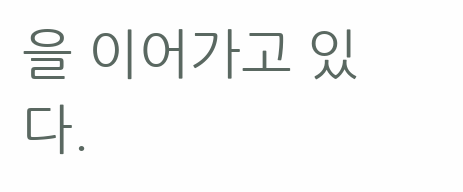을 이어가고 있다.